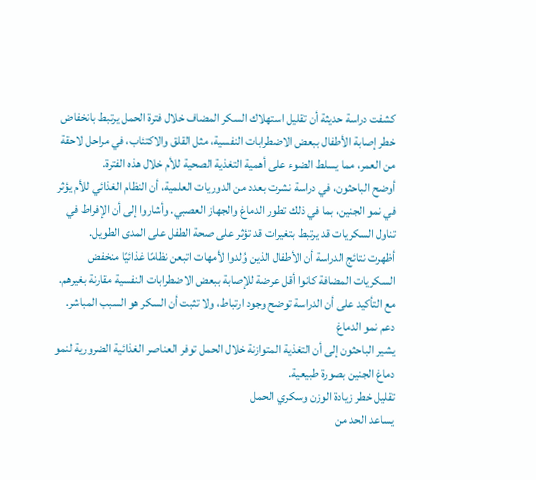كشفت دراسة حديثة أن تقليل استهلاك السكر المضاف خلال فترة الحمل يرتبط بانخفاض خطر إصابة الأطفال ببعض الاضطرابات النفسية، مثل القلق والاكتئاب، في مراحل لاحقة من العمر، مما يسلط الضوء على أهمية التغذية الصحية للأم خلال هذه الفترة.
أوضح الباحثون، في دراسة نشرت بعدد من الدوريات العلمية، أن النظام الغذائي للأم يؤثر في نمو الجنين، بما في ذلك تطور الدماغ والجهاز العصبي. وأشاروا إلى أن الإفراط في تناول السكريات قد يرتبط بتغيرات قد تؤثر على صحة الطفل على المدى الطويل.
أظهرت نتائج الدراسة أن الأطفال الذين وُلدوا لأمهات اتبعن نظامًا غذائيًا منخفض السكريات المضافة كانوا أقل عرضة للإصابة ببعض الاضطرابات النفسية مقارنة بغيرهم. مع التأكيد على أن الدراسة توضح وجود ارتباط، ولا تثبت أن السكر هو السبب المباشر.
دعم نمو الدماغ
يشير الباحثون إلى أن التغذية المتوازنة خلال الحمل توفر العناصر الغذائية الضرورية لنمو دماغ الجنين بصورة طبيعية.
تقليل خطر زيادة الوزن وسكري الحمل
يساعد الحد من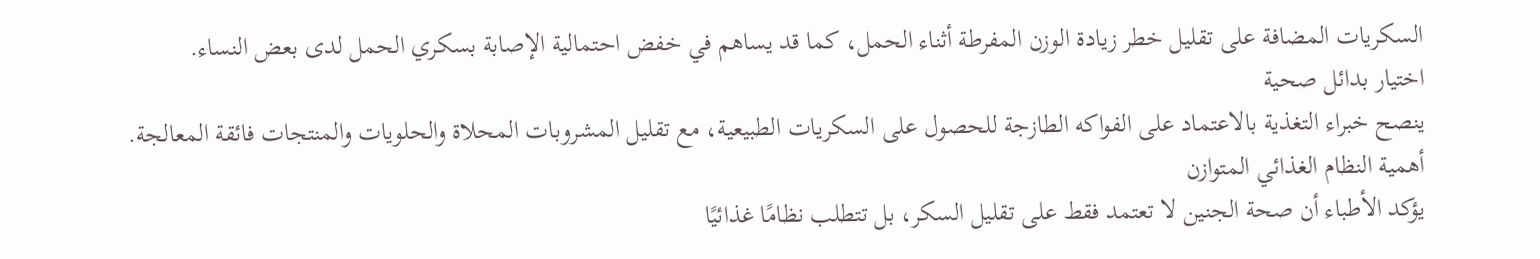السكريات المضافة على تقليل خطر زيادة الوزن المفرطة أثناء الحمل، كما قد يساهم في خفض احتمالية الإصابة بسكري الحمل لدى بعض النساء.
اختيار بدائل صحية
ينصح خبراء التغذية بالاعتماد على الفواكه الطازجة للحصول على السكريات الطبيعية، مع تقليل المشروبات المحلاة والحلويات والمنتجات فائقة المعالجة.
أهمية النظام الغذائي المتوازن
يؤكد الأطباء أن صحة الجنين لا تعتمد فقط على تقليل السكر، بل تتطلب نظامًا غذائيًا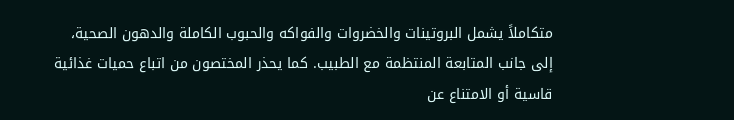متكاملاً يشمل البروتينات والخضروات والفواكه والحبوب الكاملة والدهون الصحية، إلى جانب المتابعة المنتظمة مع الطبيب. كما يحذر المختصون من اتباع حميات غذائية قاسية أو الامتناع عن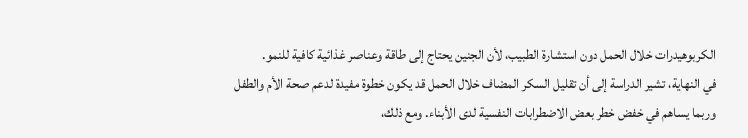الكربوهيدرات خلال الحمل دون استشارة الطبيب، لأن الجنين يحتاج إلى طاقة وعناصر غذائية كافية للنمو.
في النهاية، تشير الدراسة إلى أن تقليل السكر المضاف خلال الحمل قد يكون خطوة مفيدة لدعم صحة الأم والطفل وربما يساهم في خفض خطر بعض الاضطرابات النفسية لدى الأبناء. ومع ذلك،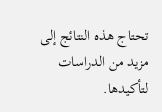تحتاج هذه النتائج إلى مزيد من الدراسات لتأكيدها.